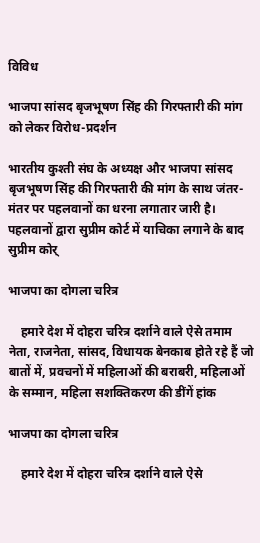विविध

भाजपा सांसद बृजभूषण सिंह की गिरफ्तारी की मांग को लेकर विरोध-प्रदर्शन

भारतीय कुश्ती संघ के अध्यक्ष और भाजपा सांसद बृजभूषण सिंह की गिरफ्तारी की मांग के साथ जंतर-मंतर पर पहलवानों का धरना लगातार जारी है। पहलवानों द्वारा सुप्रीम कोर्ट में याचिका लगाने के बाद सुप्रीम कोर्

भाजपा का दोगला चरित्र

    हमारे देश में दोहरा चरित्र दर्शाने वाले ऐसे तमाम नेता, राजनेता, सांसद, विधायक बेनकाब होते रहे हैं जो बातों में, प्रवचनों में महिलाओं की बराबरी, महिलाओं के सम्मान, महिला सशक्तिकरण की डींगें हांक

भाजपा का दोगला चरित्र

    हमारे देश में दोहरा चरित्र दर्शाने वाले ऐसे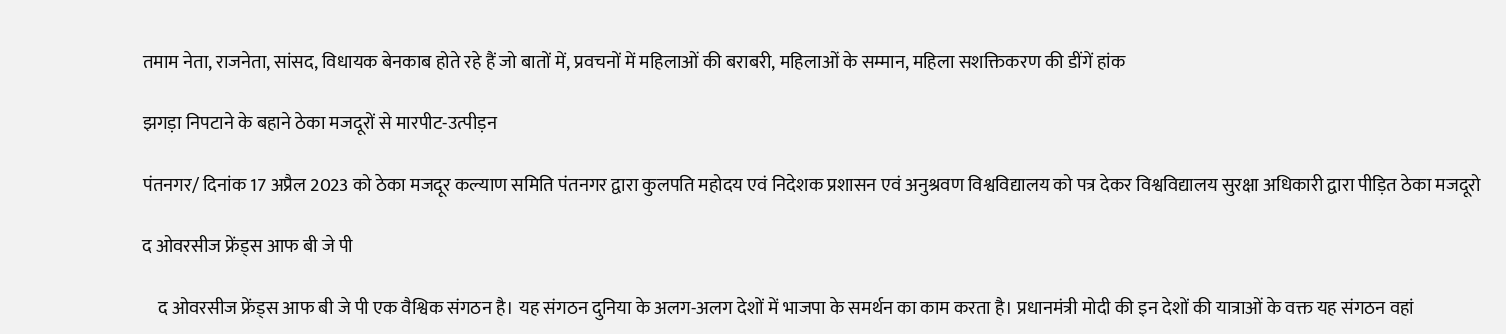तमाम नेता, राजनेता, सांसद, विधायक बेनकाब होते रहे हैं जो बातों में, प्रवचनों में महिलाओं की बराबरी, महिलाओं के सम्मान, महिला सशक्तिकरण की डींगें हांक

झगड़ा निपटाने के बहाने ठेका मजदूरों से मारपीट-उत्पीड़न

पंतनगर/ दिनांक 17 अप्रैल 2023 को ठेका मजदूर कल्याण समिति पंतनगर द्वारा कुलपति महोदय एवं निदेशक प्रशासन एवं अनुश्रवण विश्वविद्यालय को पत्र देकर विश्वविद्यालय सुरक्षा अधिकारी द्वारा पीड़ित ठेका मजदूरो

द ओवरसीज फ्रेंड्स आफ बी जे पी

    द ओवरसीज फ्रेंड्स आफ बी जे पी एक वैश्विक संगठन है। यह संगठन दुनिया के अलग-अलग देशों में भाजपा के समर्थन का काम करता है। प्रधानमंत्री मोदी की इन देशों की यात्राओं के वक्त यह संगठन वहां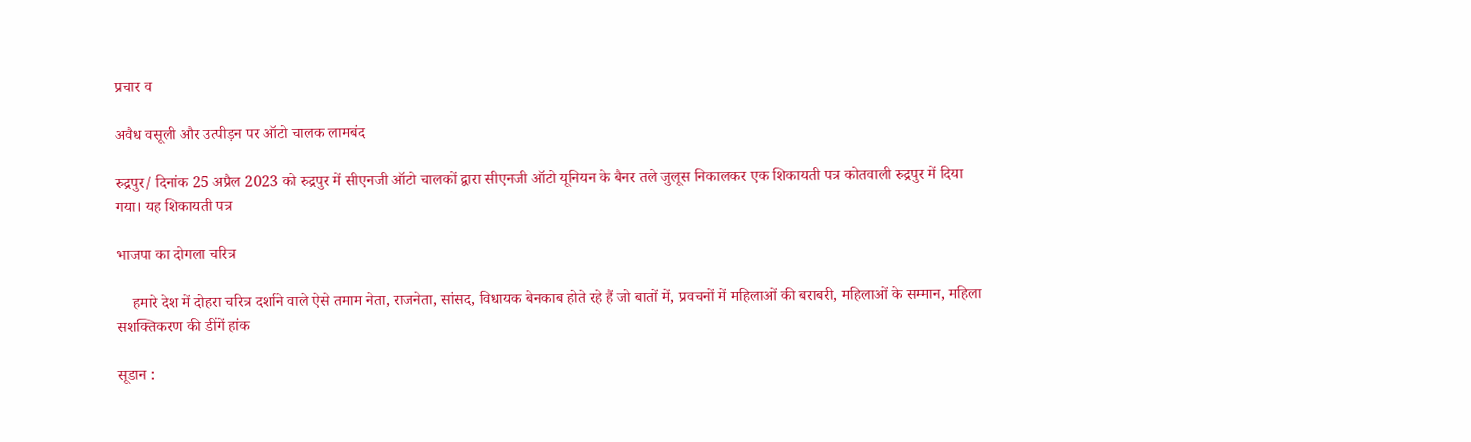प्रचार व

अवैध वसूली और उत्पीड़न पर ऑटो चालक लामबंद

रुद्रपुर/ दिनांक 25 अप्रैल 2023 को रुद्रपुर में सीएनजी ऑटो चालकों द्वारा सीएनजी ऑटो यूनियन के बैनर तले जुलूस निकालकर एक शिकायती पत्र कोतवाली रुद्रपुर में दिया गया। यह शिकायती पत्र

भाजपा का दोगला चरित्र

    हमारे देश में दोहरा चरित्र दर्शाने वाले ऐसे तमाम नेता, राजनेता, सांसद, विधायक बेनकाब होते रहे हैं जो बातों में, प्रवचनों में महिलाओं की बराबरी, महिलाओं के सम्मान, महिला सशक्तिकरण की डींगें हांक

सूडान :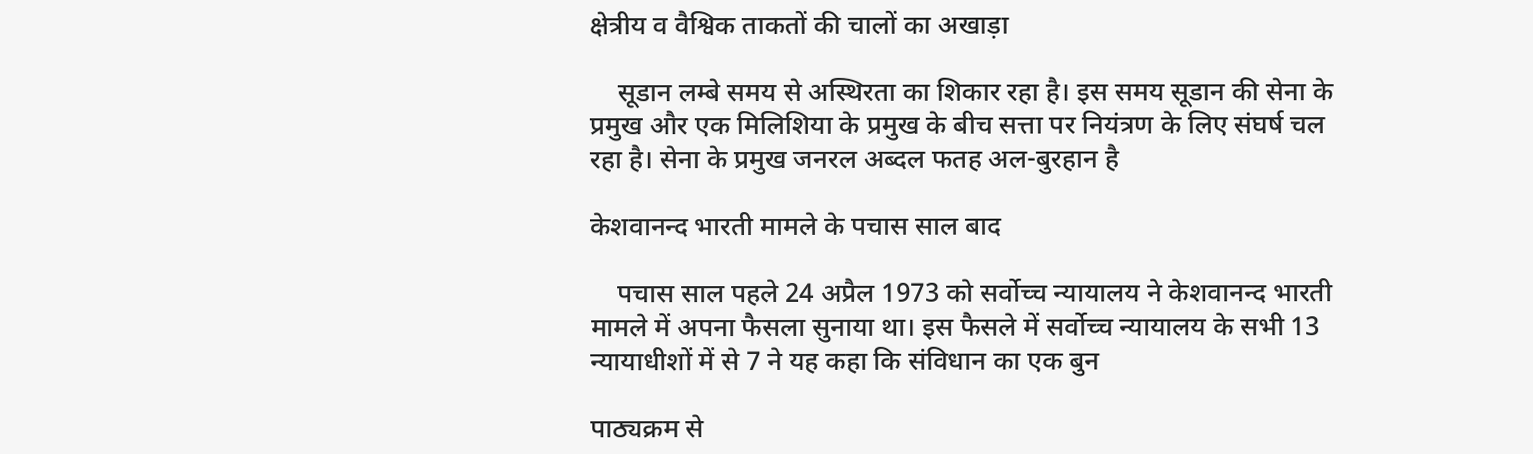क्षेत्रीय व वैश्विक ताकतों की चालों का अखाड़ा

    सूडान लम्बे समय से अस्थिरता का शिकार रहा है। इस समय सूडान की सेना के प्रमुख और एक मिलिशिया के प्रमुख के बीच सत्ता पर नियंत्रण के लिए संघर्ष चल रहा है। सेना के प्रमुख जनरल अब्दल फतह अल-बुरहान है

केशवानन्द भारती मामले के पचास साल बाद

    पचास साल पहले 24 अप्रैल 1973 को सर्वोच्च न्यायालय ने केशवानन्द भारती मामले में अपना फैसला सुनाया था। इस फैसले में सर्वोच्च न्यायालय के सभी 13 न्यायाधीशों में से 7 ने यह कहा कि संविधान का एक बुन

पाठ्यक्रम से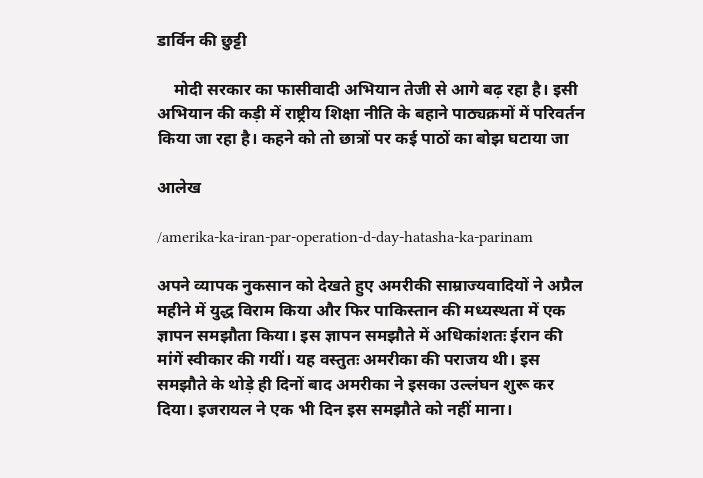डार्विन की छुट्टी

    मोदी सरकार का फासीवादी अभियान तेजी से आगे बढ़ रहा है। इसी अभियान की कड़ी में राष्ट्रीय शिक्षा नीति के बहाने पाठ्यक्रमों में परिवर्तन किया जा रहा है। कहने को तो छात्रों पर कई पाठों का बोझ घटाया जा

आलेख

/amerika-ka-iran-par-operation-d-day-hatasha-ka-parinam

अपने व्यापक नुकसान को देखते हुए अमरीकी साम्राज्यवादियों ने अप्रैल महीने में युद्ध विराम किया और फिर पाकिस्तान की मध्यस्थता में एक ज्ञापन समझौता किया। इस ज्ञापन समझौते में अधिकांशतः ईरान की मांगें स्वीकार की गयीं। यह वस्तुतः अमरीका की पराजय थी। इस समझौते के थोड़े ही दिनों बाद अमरीका ने इसका उल्लंघन शुरू कर दिया। इजरायल ने एक भी दिन इस समझौते को नहीं माना।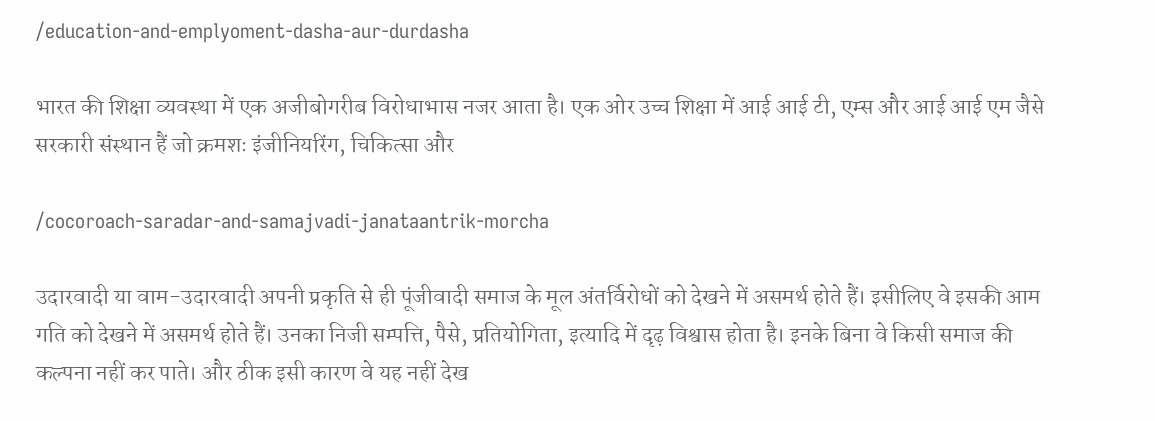/education-and-emplyoment-dasha-aur-durdasha

भारत की शिक्षा व्यवस्था में एक अजीबोगरीब विरोधाभास नजर आता है। एक ओर उच्च शिक्षा में आई आई टी, एम्स और आई आई एम जैसे सरकारी संस्थान हैं जो क्रमशः इंजीनियरिंग, चिकित्सा और

/cocoroach-saradar-and-samajvadi-janataantrik-morcha

उदारवादी या वाम-उदारवादी अपनी प्रकृति से ही पूंजीवादी समाज के मूल अंतर्विरोधों को देखने में असमर्थ होते हैं। इसीलिए वे इसकी आम गति को देखने में असमर्थ होते हैं। उनका निजी सम्पत्ति, पैसे, प्रतियोगिता, इत्यादि में दृढ़ विश्वास होता है। इनके बिना वे किसी समाज की कल्पना नहीं कर पाते। और ठीक इसी कारण वे यह नहीं देख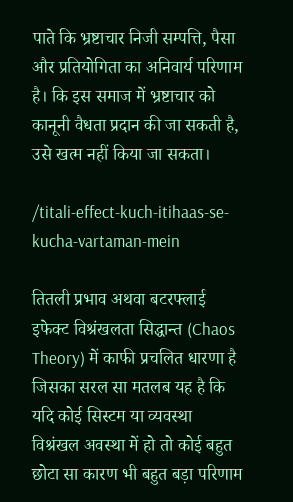पाते कि भ्रष्टाचार निजी सम्पत्ति, पैसा और प्रतियोगिता का अनिवार्य परिणाम है। कि इस समाज में भ्रष्टाचार को कानूनी वैधता प्रदान की जा सकती है, उसे खत्म नहीं किया जा सकता।

/titali-effect-kuch-itihaas-se-kucha-vartaman-mein

तितली प्रभाव अथवा बटरफ्लाई इफेक्ट विश्रंखलता सिद्धान्त (Chaos Theory) में काफी प्रचलित धारणा है जिसका सरल सा मतलब यह है कि यदि कोई सिस्टम या व्यवस्था विश्रंखल अवस्था में हो तो कोई बहुत छोटा सा कारण भी बहुत बड़ा परिणाम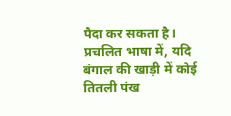पैदा कर सकता है। प्रचलित भाषा में, यदि बंगाल की खाड़ी में कोई तितली पंख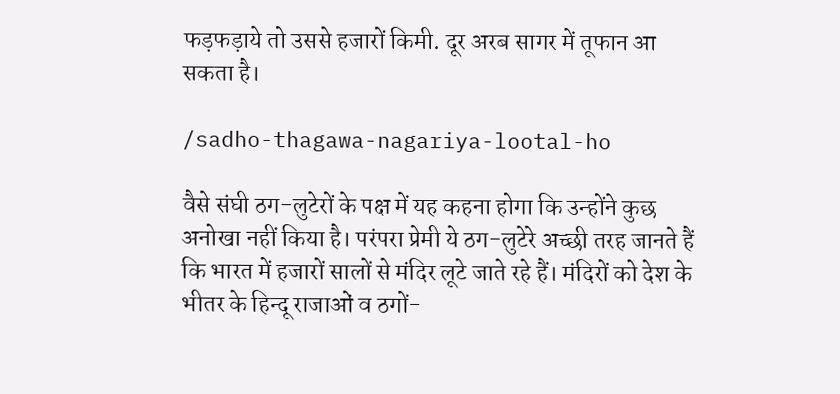फड़फड़ाये तो उससे हजारों किमी. दूर अरब सागर में तूफान आ सकता है।

/sadho-thagawa-nagariya-lootal-ho

वैसे संघी ठग-लुटेरों के पक्ष में यह कहना होगा कि उन्होंने कुछ अनोखा नहीं किया है। परंपरा प्रेमी ये ठग-लुटेरे अच्छी तरह जानते हैं कि भारत में हजारों सालों से मंदिर लूटे जाते रहे हैं। मंदिरों को देश के भीतर के हिन्दू राजाओं व ठगों-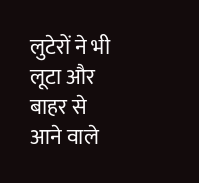लुटेरों ने भी लूटा और बाहर से आने वाले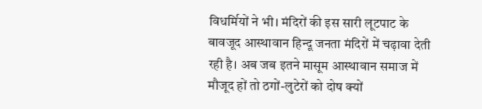विधर्मियों ने भी। मंदिरों की इस सारी लूटपाट के बावजूद आस्थावान हिन्दू जनता मंदिरों में चढ़ावा देती रही है। अब जब इतने मासूम आस्थावान समाज में मौजूद हों तो ठगों-लुटेरों को दोष क्यों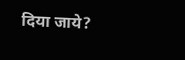दिया जाये?